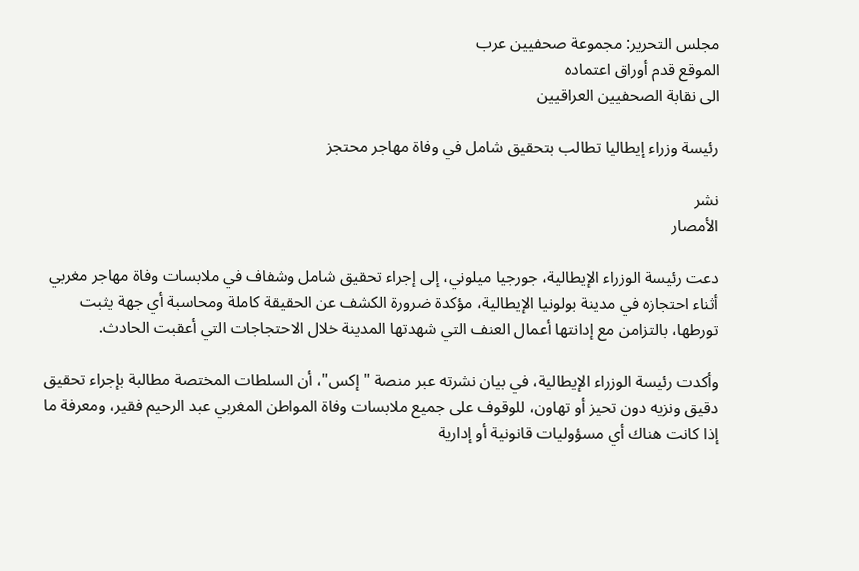مجلس التحرير: مجموعة صحفيين عرب
الموقع قدم أوراق اعتماده
الى نقابة الصحفيين العراقيين

رئيسة وزراء إيطاليا تطالب بتحقيق شامل في وفاة مهاجر محتجز

نشر
الأمصار

دعت رئيسة الوزراء الإيطالية، جورجيا ميلوني، إلى إجراء تحقيق شامل وشفاف في ملابسات وفاة مهاجر مغربي أثناء احتجازه في مدينة بولونيا الإيطالية، مؤكدة ضرورة الكشف عن الحقيقة كاملة ومحاسبة أي جهة يثبت تورطها، بالتزامن مع إدانتها أعمال العنف التي شهدتها المدينة خلال الاحتجاجات التي أعقبت الحادث.

وأكدت رئيسة الوزراء الإيطالية، في بيان نشرته عبر منصة "إكس"، أن السلطات المختصة مطالبة بإجراء تحقيق دقيق ونزيه دون تحيز أو تهاون، للوقوف على جميع ملابسات وفاة المواطن المغربي عبد الرحيم فقير، ومعرفة ما إذا كانت هناك أي مسؤوليات قانونية أو إدارية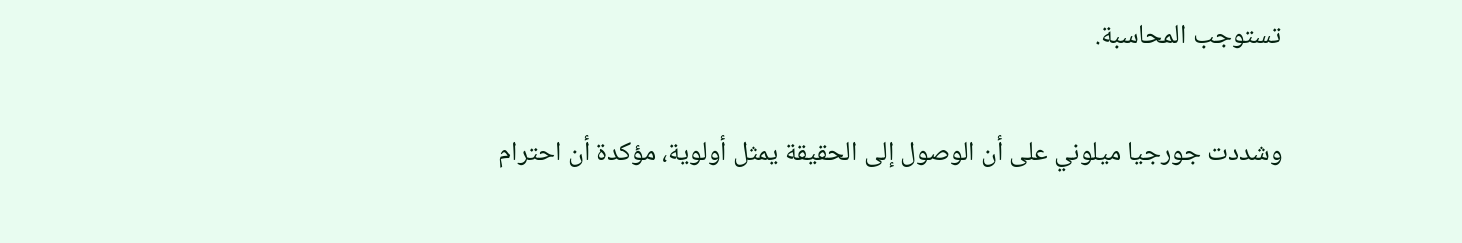تستوجب المحاسبة.

وشددت جورجيا ميلوني على أن الوصول إلى الحقيقة يمثل أولوية، مؤكدة أن احترام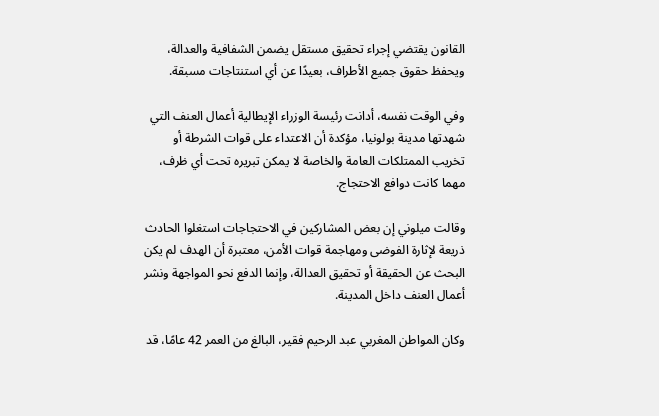القانون يقتضي إجراء تحقيق مستقل يضمن الشفافية والعدالة، ويحفظ حقوق جميع الأطراف، بعيدًا عن أي استنتاجات مسبقة.

وفي الوقت نفسه، أدانت رئيسة الوزراء الإيطالية أعمال العنف التي شهدتها مدينة بولونيا، مؤكدة أن الاعتداء على قوات الشرطة أو تخريب الممتلكات العامة والخاصة لا يمكن تبريره تحت أي ظرف، مهما كانت دوافع الاحتجاج.

وقالت ميلوني إن بعض المشاركين في الاحتجاجات استغلوا الحادث ذريعة لإثارة الفوضى ومهاجمة قوات الأمن، معتبرة أن الهدف لم يكن البحث عن الحقيقة أو تحقيق العدالة، وإنما الدفع نحو المواجهة ونشر أعمال العنف داخل المدينة.

وكان المواطن المغربي عبد الرحيم فقير، البالغ من العمر 42 عامًا، قد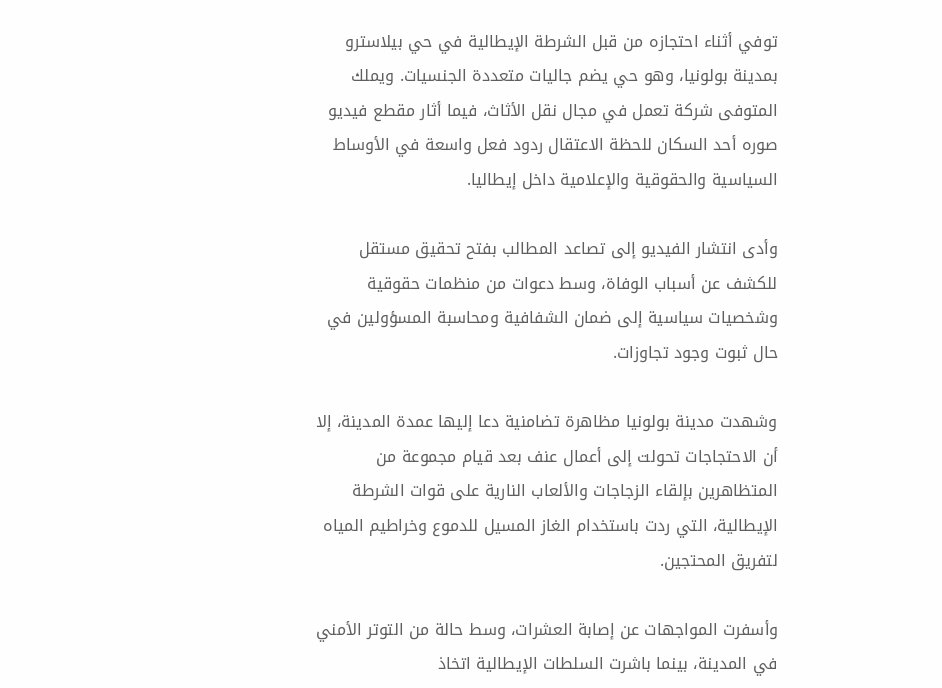توفي أثناء احتجازه من قبل الشرطة الإيطالية في حي بيلاسترو بمدينة بولونيا، وهو حي يضم جاليات متعددة الجنسيات. ويملك المتوفى شركة تعمل في مجال نقل الأثاث، فيما أثار مقطع فيديو صوره أحد السكان للحظة الاعتقال ردود فعل واسعة في الأوساط السياسية والحقوقية والإعلامية داخل إيطاليا.

وأدى انتشار الفيديو إلى تصاعد المطالب بفتح تحقيق مستقل للكشف عن أسباب الوفاة، وسط دعوات من منظمات حقوقية وشخصيات سياسية إلى ضمان الشفافية ومحاسبة المسؤولين في حال ثبوت وجود تجاوزات.

وشهدت مدينة بولونيا مظاهرة تضامنية دعا إليها عمدة المدينة، إلا أن الاحتجاجات تحولت إلى أعمال عنف بعد قيام مجموعة من المتظاهرين بإلقاء الزجاجات والألعاب النارية على قوات الشرطة الإيطالية، التي ردت باستخدام الغاز المسيل للدموع وخراطيم المياه لتفريق المحتجين.

وأسفرت المواجهات عن إصابة العشرات، وسط حالة من التوتر الأمني في المدينة، بينما باشرت السلطات الإيطالية اتخاذ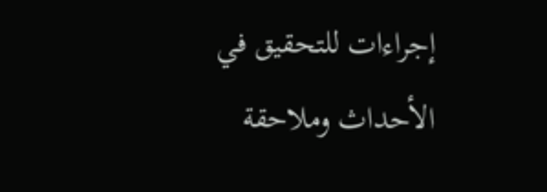إجراءات للتحقيق في الأحداث وملاحقة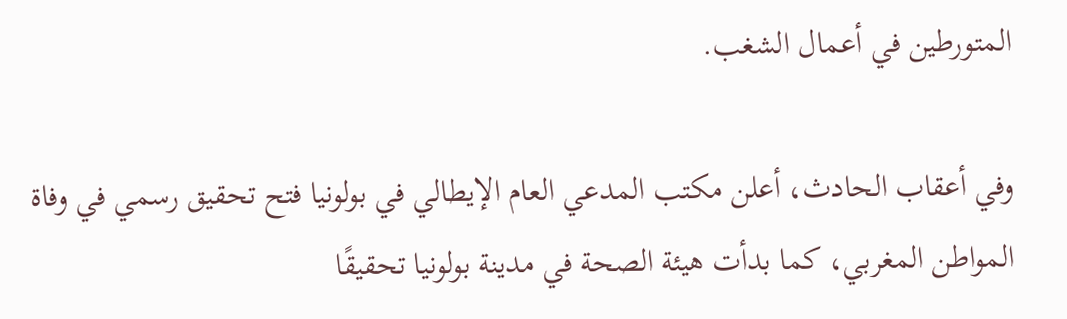المتورطين في أعمال الشغب.

وفي أعقاب الحادث، أعلن مكتب المدعي العام الإيطالي في بولونيا فتح تحقيق رسمي في وفاة المواطن المغربي، كما بدأت هيئة الصحة في مدينة بولونيا تحقيقًا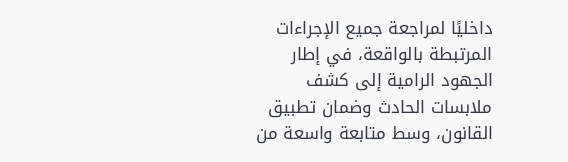داخليًا لمراجعة جميع الإجراءات المرتبطة بالواقعة، في إطار الجهود الرامية إلى كشف ملابسات الحادث وضمان تطبيق القانون، وسط متابعة واسعة من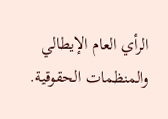الرأي العام الإيطالي والمنظمات الحقوقية.